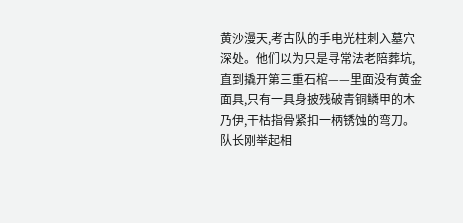黄沙漫天,考古队的手电光柱刺入墓穴深处。他们以为只是寻常法老陪葬坑,直到撬开第三重石棺——里面没有黄金面具,只有一具身披残破青铜鳞甲的木乃伊,干枯指骨紧扣一柄锈蚀的弯刀。队长刚举起相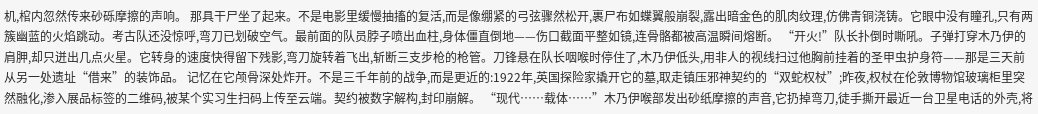机,棺内忽然传来砂砾摩擦的声响。 那具干尸坐了起来。不是电影里缓慢抽搐的复活,而是像绷紧的弓弦骤然松开,裹尸布如蝶翼般崩裂,露出暗金色的肌肉纹理,仿佛青铜浇铸。它眼中没有瞳孔,只有两簇幽蓝的火焰跳动。考古队还没惊呼,弯刀已划破空气。最前面的队员脖子喷出血柱,身体僵直倒地——伤口截面平整如镜,连骨骼都被高温瞬间熔断。 “开火!”队长扑倒时嘶吼。子弹打穿木乃伊的肩胛,却只迸出几点火星。它转身的速度快得留下残影,弯刀旋转着飞出,斩断三支步枪的枪管。刀锋悬在队长咽喉时停住了,木乃伊低头,用非人的视线扫过他胸前挂着的圣甲虫护身符——那是三天前从另一处遗址“借来”的装饰品。 记忆在它颅骨深处炸开。不是三千年前的战争,而是更近的:1922年,英国探险家撬开它的墓,取走镇压邪神契约的“双蛇权杖”;昨夜,权杖在伦敦博物馆玻璃柜里突然融化,渗入展品标签的二维码,被某个实习生扫码上传至云端。契约被数字解构,封印崩解。 “现代……载体……”木乃伊喉部发出砂纸摩擦的声音,它扔掉弯刀,徒手撕开最近一台卫星电话的外壳,将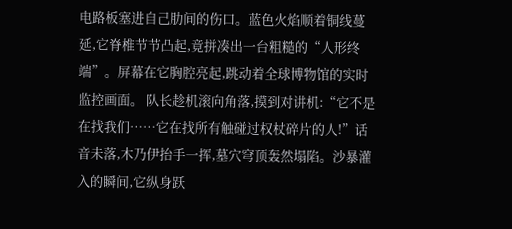电路板塞进自己肋间的伤口。蓝色火焰顺着铜线蔓延,它脊椎节节凸起,竟拼凑出一台粗糙的“人形终端”。屏幕在它胸腔亮起,跳动着全球博物馆的实时监控画面。 队长趁机滚向角落,摸到对讲机:“它不是在找我们……它在找所有触碰过权杖碎片的人!”话音未落,木乃伊抬手一挥,墓穴穹顶轰然塌陷。沙暴灌入的瞬间,它纵身跃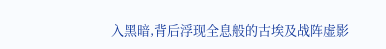入黑暗,背后浮现全息般的古埃及战阵虚影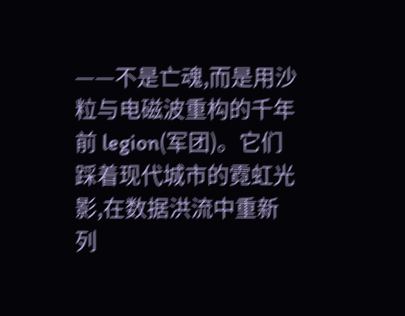——不是亡魂,而是用沙粒与电磁波重构的千年前 legion(军团)。它们踩着现代城市的霓虹光影,在数据洪流中重新列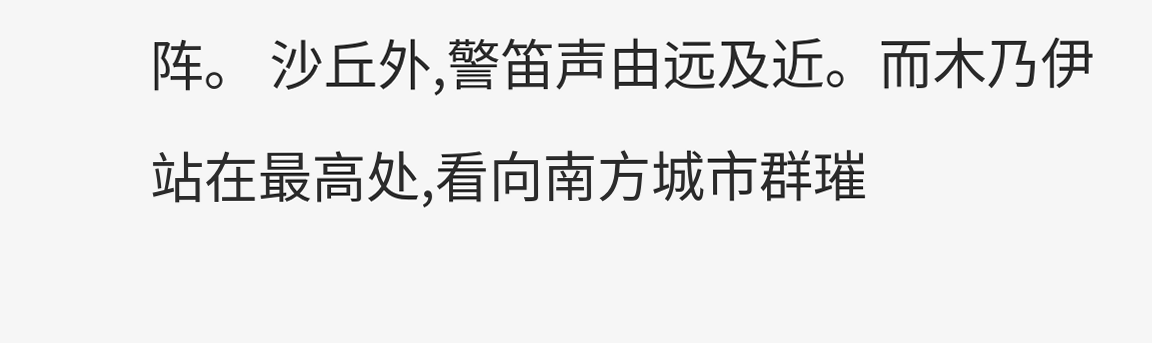阵。 沙丘外,警笛声由远及近。而木乃伊站在最高处,看向南方城市群璀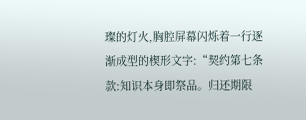璨的灯火,胸腔屏幕闪烁着一行逐渐成型的楔形文字:“契约第七条款:知识本身即祭品。归还期限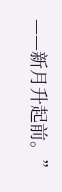——新月升起前。”